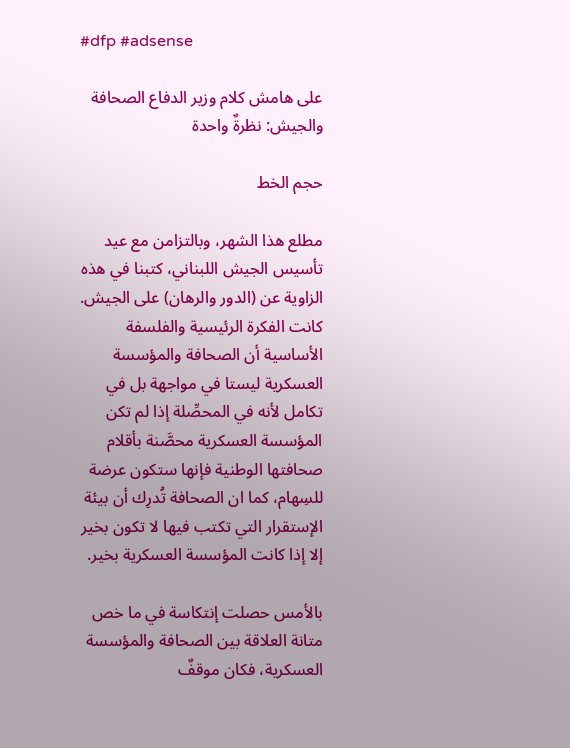#dfp #adsense

على هامش كلام وزير الدفاع الصحافة والجيش: نظرةٌ واحدة

حجم الخط

مطلع هذا الشهر، وبالتزامن مع عيد تأسيس الجيش اللبناني، كتبنا في هذه الزاوية عن (الدور والرهان) على الجيش. كانت الفكرة الرئيسية والفلسفة الأساسية أن الصحافة والمؤسسة العسكرية ليستا في مواجهة بل في تكامل لأنه في المحصِّلة إذا لم تكن المؤسسة العسكرية محصَّنة بأقلام صحافتها الوطنية فإنها ستكون عرضة للسِهام، كما ان الصحافة تُدرِك أن بيئة الإستقرار التي تكتب فيها لا تكون بخير إلا إذا كانت المؤسسة العسكرية بخير.

بالأمس حصلت إنتكاسة في ما خص متانة العلاقة بين الصحافة والمؤسسة العسكرية، فكان موقفٌ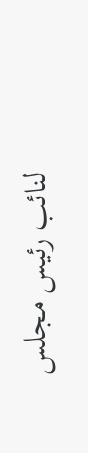لنائب رئيس مجلس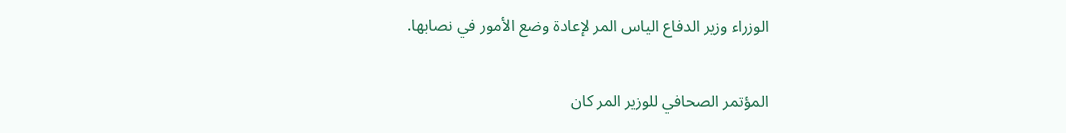الوزراء وزير الدفاع الياس المر لإعادة وضع الأمور في نصابها.

المؤتمر الصحافي للوزير المر كان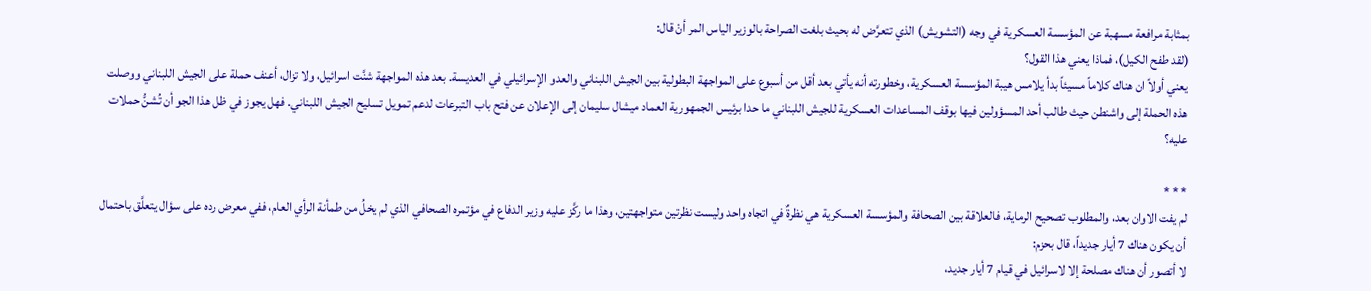بمثابة مرافعة مسهبة عن المؤسسة العسكرية في وجه (التشويش) الذي تتعرَّض له بحيث بلغت الصراحة بالوزير الياس المر أنْ قال:
(لقد طفح الكيل)، فماذا يعني هذا القول؟
يعني أولاً ان هناك كلاماً مسيئاً بدأ يلامس هيبة المؤسسة العسكرية، وخطورته أنه يأتي بعد أقل من أسبوع على المواجهة البطولية بين الجيش اللبناني والعدو الإسرائيلي في العديسة. بعد هذه المواجهة شنَّت اسرائيل، ولا تزال، أعنف حملة على الجيش اللبناني ووصلت هذه الحملة إلى واشنطن حيث طالب أحد المسؤولين فيها بوقف المساعدات العسكرية للجيش اللبناني ما حدا برئيس الجمهورية العماد ميشال سليمان إلى الإعلان عن فتح باب التبرعات لدعم تمويل تسليح الجيش اللبناني. فهل يجوز في ظل هذا الجو أن تُشنُّ حملات عليه؟

* * *
لم يفت الاوان بعد، والمطلوب تصحيح الرماية، فالعلاقة بين الصحافة والمؤسسة العسكرية هي نظرةٌ في اتجاه واحد وليست نظرتين متواجهتين، وهذا ما ركَّز عليه وزير الدفاع في مؤتمره الصحافي الذي لم يخلُ من طمأنة الرأي العام، ففي معرض رده على سؤال يتعلَّق باحتمال أن يكون هناك 7 أيار جديداً، قال بحزم:
لا أتصور أن هناك مصلحة إلا لاسرائيل في قيام 7 أيار جديد،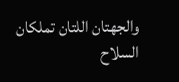والجهتان اللتان تملكان السلاح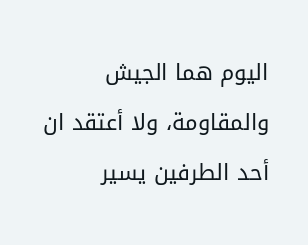اليوم هما الجيش والمقاومة، ولا أعتقد ان أحد الطرفين يسير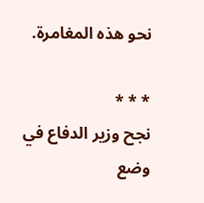نحو هذه المغامرة.

* * *
نجح وزير الدفاع في وضع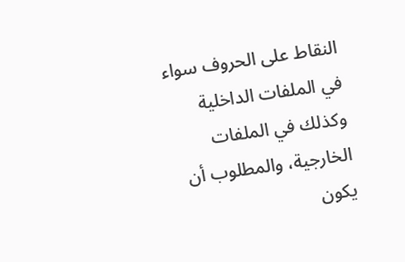النقاط على الحروف سواء في الملفات الداخلية وكذلك في الملفات الخارجية، والمطلوب أن يكون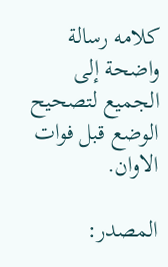كلامه رسالة واضحة إلى الجميع لتصحيح الوضع قبل فوات الاوان.

المصدر: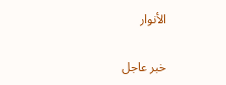الأنوار

خبر عاجل